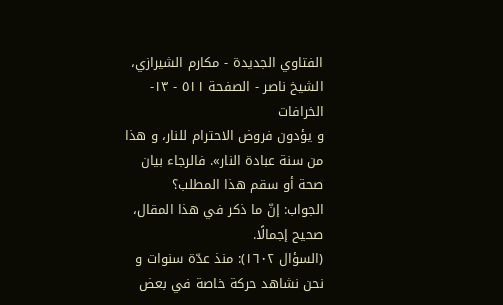الفتاوي الجديدة - مكارم الشيرازي، الشيخ ناصر - الصفحة ٥١١ - ١٣- الخرافات
و يؤدون فروض الاحترام للنار، و هذا من سنة عبادة النار». فالرجاء بيان صحة أو سقم هذا المطلب؟
الجواب: إنّ ما ذكر في هذا المقال، صحيح إجمالًا.
(السؤال ١٦٠٢): منذ عدّة سنوات و نحن نشاهد حركة خاصة في بعض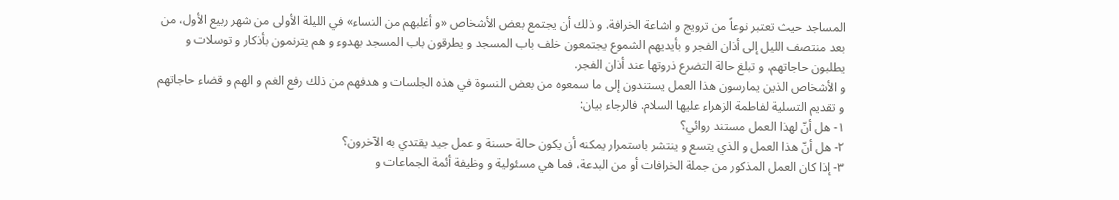المساجد حيث تعتبر نوعاً من ترويج و اشاعة الخرافة. و ذلك أن يجتمع بعض الأشخاص «و أغلبهم من النساء» في الليلة الأولى من شهر ربيع الأول، من بعد منتصف الليل إلى أذان الفجر و بأيديهم الشموع يجتمعون خلف باب المسجد و يطرقون باب المسجد بهدوء و هم يترنمون بأذكار و توسلات و يطلبون حاجاتهم، و تبلغ حالة التضرع ذروتها عند أذان الفجر.
و الأشخاص الذين يمارسون هذا العمل يستندون إلى ما سمعوه من بعض النسوة في هذه الجلسات و هدفهم من ذلك رفع الغم و الهم و قضاء حاجاتهم و تقديم التسلية لفاطمة الزهراء عليها السلام. فالرجاء بيان:
١- هل أنّ لهذا العمل مستند روائي؟
٢- هل أنّ هذا العمل و الذي يتسع و ينتشر باستمرار يمكنه أن يكون حالة حسنة و عمل جيد يقتدي به الآخرون؟
٣- إذا كان العمل المذكور من جملة الخرافات أو من البدعة، فما هي مسئولية و وظيفة أئمة الجماعات و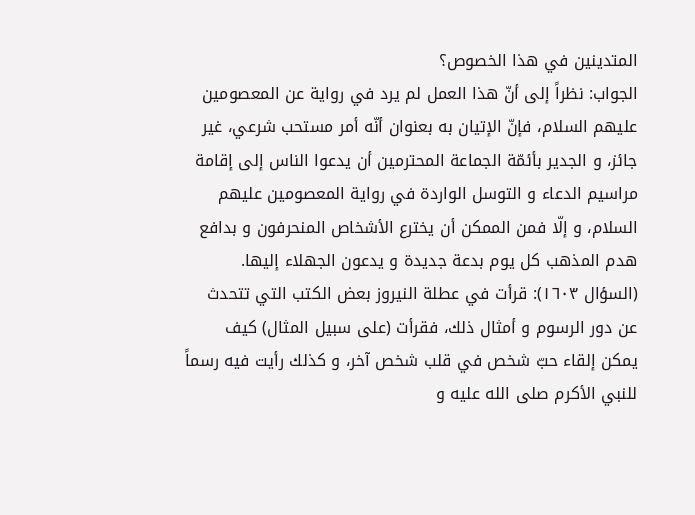المتدينين في هذا الخصوص؟
الجواب: نظراً إلى أنّ هذا العمل لم يرد في رواية عن المعصومين عليهم السلام، فإنّ الإتيان به بعنوان أنّه أمر مستحب شرعي، غير جائز، و الجدير بأئمّة الجماعة المحترمين أن يدعوا الناس إلى إقامة مراسيم الدعاء و التوسل الواردة في رواية المعصومين عليهم السلام، و إلّا فمن الممكن أن يخترع الأشخاص المنحرفون و بدافع هدم المذهب كل يوم بدعة جديدة و يدعون الجهلاء إليها.
(السؤال ١٦٠٣): قرأت في عطلة النيروز بعض الكتب التي تتحدث عن دور الرسوم و أمثال ذلك، فقرأت (على سبيل المثال) كيف يمكن إلقاء حبّ شخص في قلب شخص آخر، و كذلك رأيت فيه رسماً للنبي الأكرم صلى الله عليه و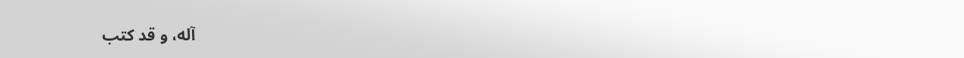آله، و قد كتب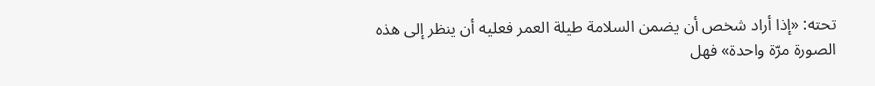تحته: «إذا أراد شخص أن يضمن السلامة طيلة العمر فعليه أن ينظر إلى هذه الصورة مرّة واحدة» فهل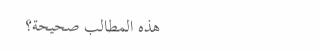هذه المطالب صحيحة؟